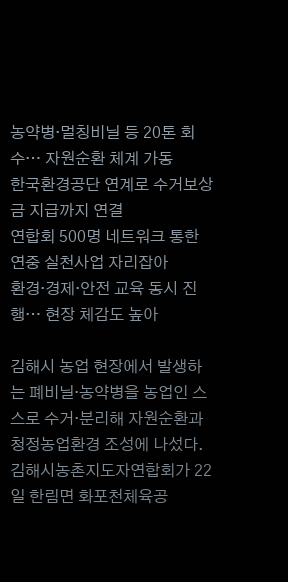농약병·멀칭비닐 등 20톤 회수… 자원순환 체계 가동
한국환경공단 연계로 수거보상금 지급까지 연결
연합회 500명 네트워크 통한 연중 실천사업 자리잡아
환경·경제·안전 교육 동시 진행… 현장 체감도 높아

김해시 농업 현장에서 발생하는 폐비닐·농약병을 농업인 스스로 수거·분리해 자원순환과 청정농업환경 조성에 나섰다.
김해시농촌지도자연합회가 22일 한림면 화포천체육공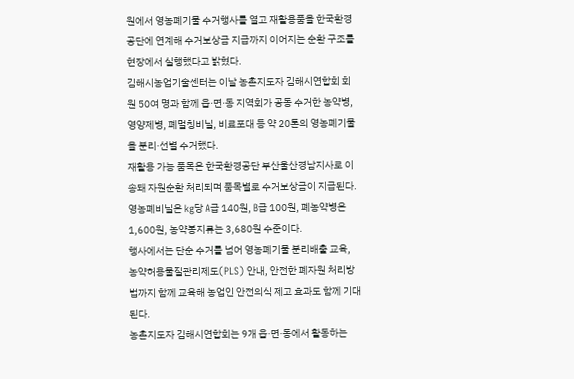원에서 영농폐기물 수거행사를 열고 재활용품을 한국환경공단에 연계해 수거보상금 지급까지 이어지는 순환 구조를 현장에서 실행했다고 밝혔다.
김해시농업기술센터는 이날 농촌지도자 김해시연합회 회원 50여 명과 함께 읍·면·동 지역회가 공동 수거한 농약병, 영양제병, 폐멀칭비닐, 비료포대 등 약 20톤의 영농폐기물을 분리·선별 수거했다.
재활용 가능 품목은 한국환경공단 부산울산경남지사로 이송돼 자원순환 처리되며 품목별로 수거보상금이 지급된다. 영농폐비닐은 kg당 A급 140원, B급 100원, 폐농약병은 1,600원, 농약봉지류는 3,680원 수준이다.
행사에서는 단순 수거를 넘어 영농폐기물 분리배출 교육, 농약허용물질관리제도(PLS) 안내, 안전한 폐자원 처리방법까지 함께 교육해 농업인 안전의식 제고 효과도 함께 기대된다.
농촌지도자 김해시연합회는 9개 읍·면·동에서 활동하는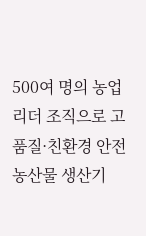500여 명의 농업 리더 조직으로 고품질·친환경 안전농산물 생산기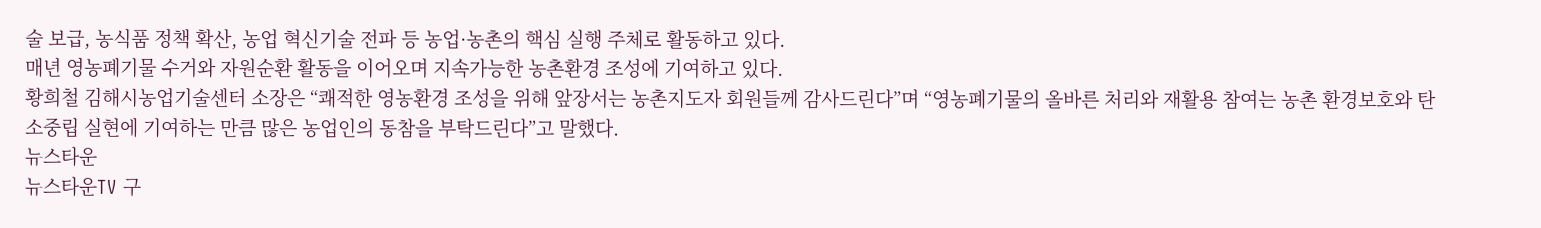술 보급, 농식품 정책 확산, 농업 혁신기술 전파 등 농업·농촌의 핵심 실행 주체로 활동하고 있다.
매년 영농폐기물 수거와 자원순환 활동을 이어오며 지속가능한 농촌환경 조성에 기여하고 있다.
황희철 김해시농업기술센터 소장은 “쾌적한 영농환경 조성을 위해 앞장서는 농촌지도자 회원들께 감사드린다”며 “영농폐기물의 올바른 처리와 재활용 참여는 농촌 환경보호와 탄소중립 실현에 기여하는 만큼 많은 농업인의 동참을 부탁드린다”고 말했다.
뉴스타운
뉴스타운TV 구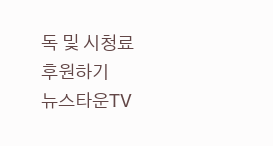독 및 시청료 후원하기
뉴스타운TV